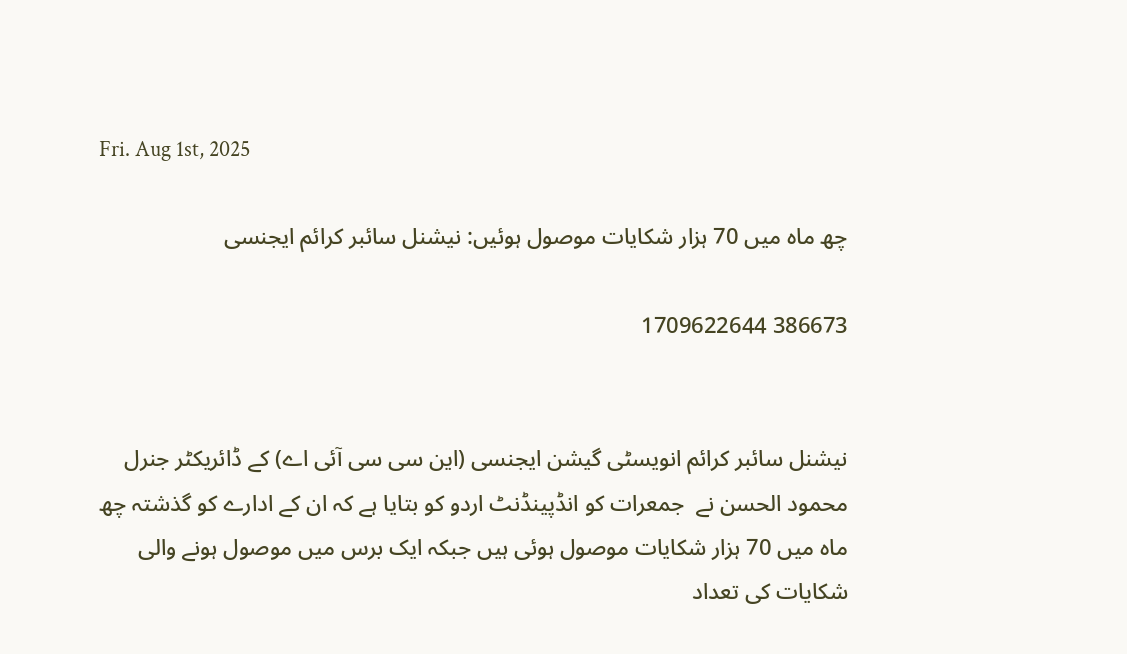Fri. Aug 1st, 2025

چھ ماہ میں 70 ہزار شکایات موصول ہوئیں: نیشنل سائبر کرائم ایجنسی

386673 1709622644


نیشنل سائبر کرائم انویسٹی گیشن ایجنسی (این سی سی آئی اے) کے ڈائریکٹر جنرل محمود الحسن نے  جمعرات کو انڈپینڈنٹ اردو کو بتایا ہے کہ ان کے ادارے کو گذشتہ چھ ماہ میں 70 ہزار شکایات موصول ہوئی ہیں جبکہ ایک برس میں موصول ہونے والی شکایات کی تعداد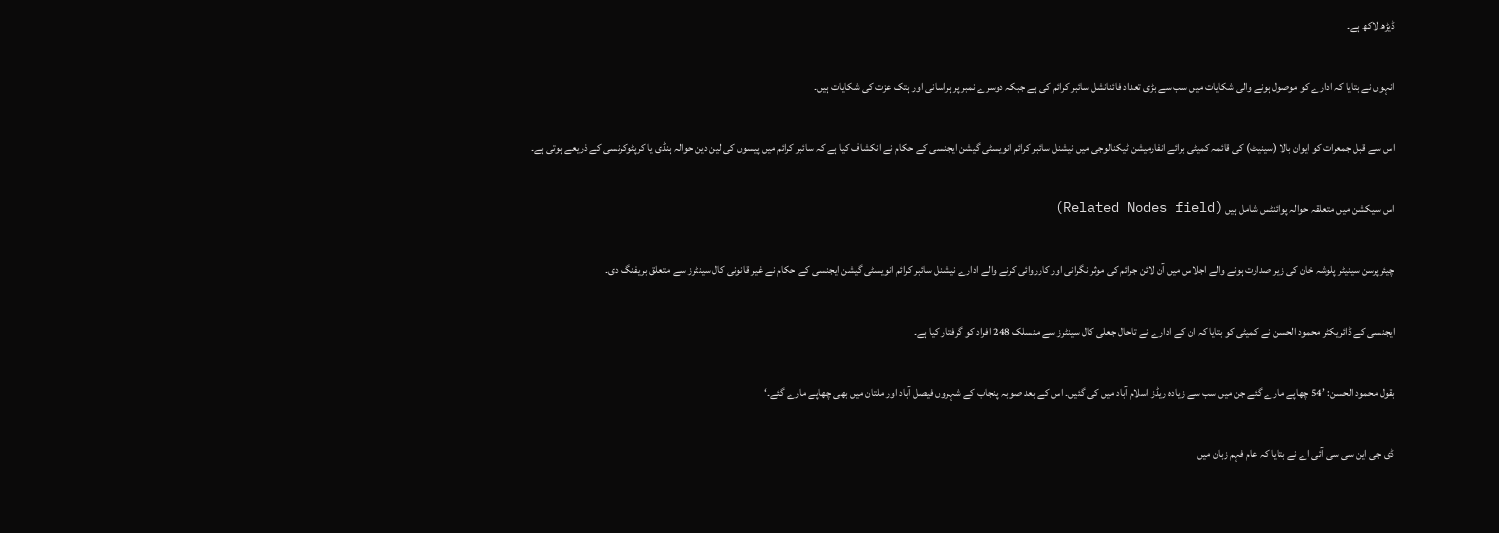ڈیڑھ لاکھ ہے۔

انہوں نے بتایا کہ ادارے کو موصول ہونے والی شکایات میں سب سے بڑی تعداد فائنانشل سائبر کرائم کی ہے جبکہ دوسرے نمبر پر ہراسانی اور ہتک عزت کی شکایات ہیں۔

اس سے قبل جمعرات کو ایوان بالا (سینیٹ) کی قائمہ کمیٹی برائے انفارمیشن ٹیکنالوجی میں نیشنل سائبر کرائم انویسٹی گیشن ایجنسی کے حکام نے انکشاف کیا ہے کہ سائبر کرائم میں پیسوں کی لین دین حوالہ ہنڈی یا کرپٹوکرنسی کے ذریعے ہوتی ہے۔

اس سیکشن میں متعلقہ حوالہ پوائنٹس شامل ہیں (Related Nodes field)

چیئرپرسن سینیٹر پلوشہ خان کی زیر صدارت ہونے والے اجلاس میں آن لائن جرائم کی موثر نگرانی اور کارروائی کرنے والے ادارے نیشنل سائبر کرائم انویسٹی گیشن ایجنسی کے حکام نے غیر قانونی کال سینٹرز سے متعلق بریفنگ دی۔

ایجنسی کے ڈائریکٹر محمود الحسن نے کمیٹی کو بتایا کہ ان کے ادارے نے تاحال جعلی کال سینٹرز سے منسلک 248 افراد کو گرفتار کیا ہے۔

بقول محمود الحسن: ’54 چھاپے مارے گئے جن میں سب سے زیادہ ریڈز اسلام آباد میں کی گئیں۔ اس کے بعد صوبہ پنجاب کے شہروں فیصل آباد اور ملتان میں بھی چھاپے مارے گئے۔‘

ڈی جی این سی سی آئی اے نے بتایا کہ عام فہم زبان میں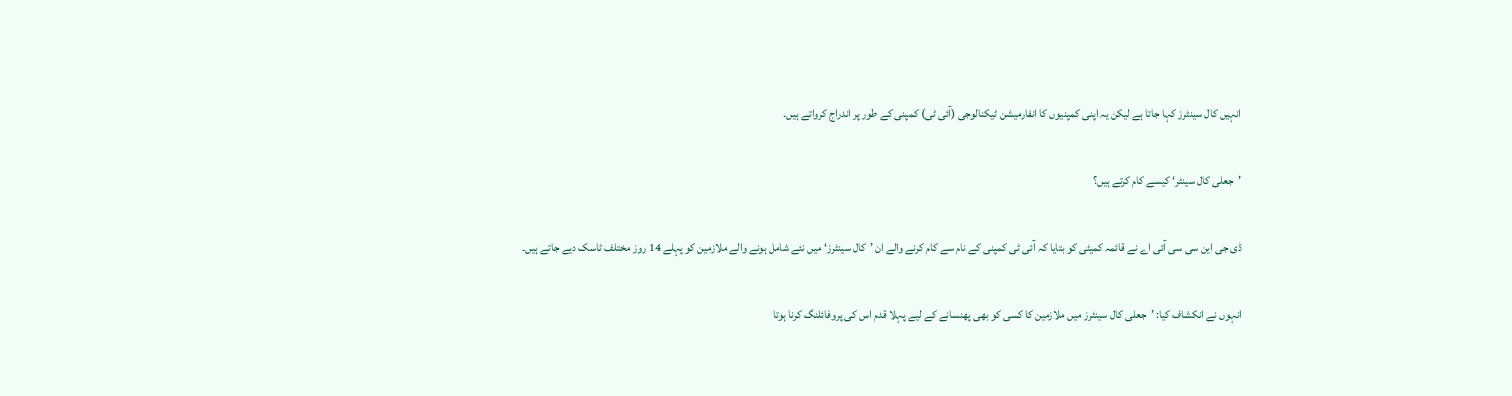انہیں کال سینٹرز کہا جاتا ہے لیکن یہ اپنی کمپنیوں کا انفارمیشن ٹیکنالوجی (آئی ٹی) کمپنی کے طور پر اندراج کرواتے ہیں۔

’جعلی کال سینٹر‘ کیسے کام کرتے ہیں؟

ڈی جی این سی سی آئی اے نے قائمہ کمیٹی کو بتایا کہ آئی ٹی کمپنی کے نام سے کام کرنے والے ان ’کال سینٹرز‘ میں نئے شامل ہونے والے ملازمین کو پہلے 14 روز مختلف ٹاسک دیے جاتے ہیں۔

انہوں نے انکشاف کیا: ’جعلی کال سینٹرز میں ملازمین کا کسی کو بھی پھنسانے کے لیے پہلا قدم اس کی پروفائلنگ کرنا ہوتا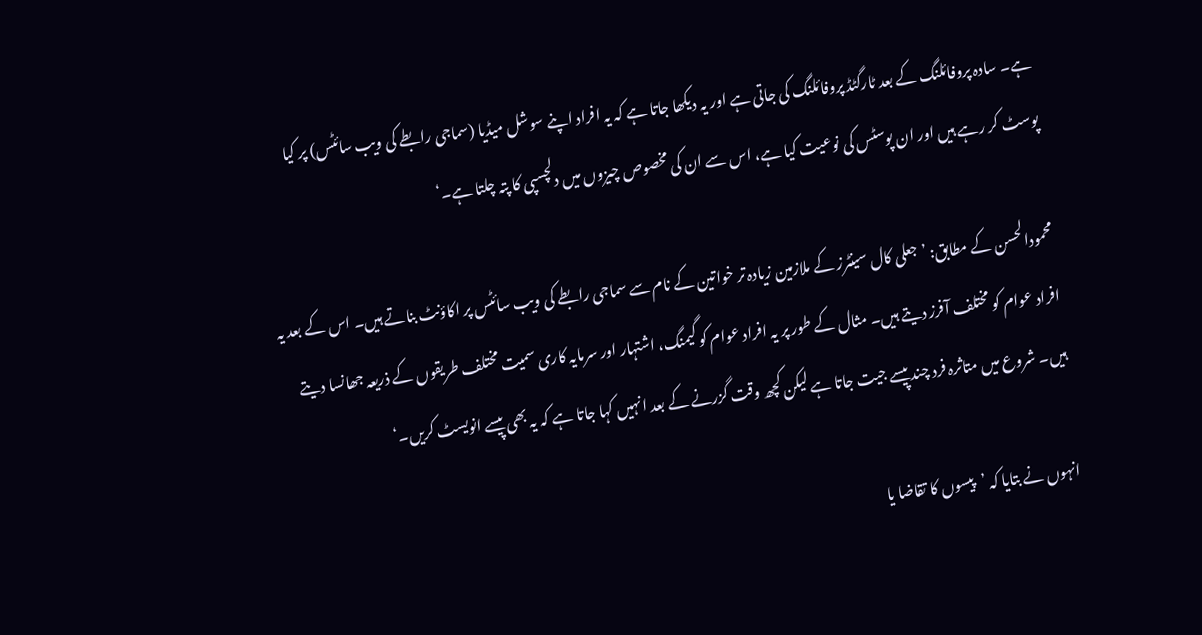ہے۔ سادہ پروفائلنگ کے بعد ٹارگٹڈ پروفائلنگ کی جاتی ہے اور یہ دیکھا جاتا ہے کہ یہ افراد اپنے سوشل میڈیا (سماجی رابطے کی ویب سائٹس) پر کیا پوسٹ کر رہے ہیں اور ان پوسٹس کی نوعیت کیا ہے، اس سے ان کی مخصوص چیزوں میں دلچسپی کا پتہ چلتا ہے۔‘

محمودالحسن کے مطابق: ’جعلی کال سینٹرز کے ملازمین زیادہ تر خواتین کے نام سے سماجی رابطے کی ویب سائٹس پر اکاؤنٹ بناتے ہیں۔ اس کے بعد یہ افراد عوام کو مختلف آفرز دیتے ہیں۔ مثال کے طور پر یہ افراد عوام کو گیمنگ، اشتہار اور سرمایہ کاری سمیت مختلف طریقوں کے ذریعہ جھانسا دیتے ہیں۔ شروع میں متاثرہ فرد چند پیسے جیت جاتا ہے لیکن کچھ وقت گزرنے کے بعد انہیں کہا جاتا ہے کہ یہ بھی پیسے انویسٹ کریں۔‘

انہوں نے بتایا کہ ’پیسوں کا تقاضا یا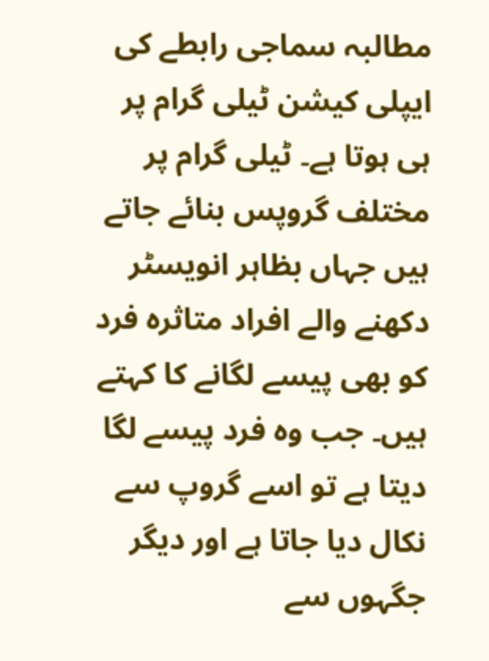مطالبہ سماجی رابطے کی ایپلی کیشن ٹیلی گرام پر ہی ہوتا ہے۔ ٹیلی گرام پر مختلف گروپس بنائے جاتے ہیں جہاں بظاہر انویسٹر دکھنے والے افراد متاثرہ فرد کو بھی پیسے لگانے کا کہتے ہیں۔ جب وہ فرد پیسے لگا دیتا ہے تو اسے گروپ سے نکال دیا جاتا ہے اور دیگر جگہوں سے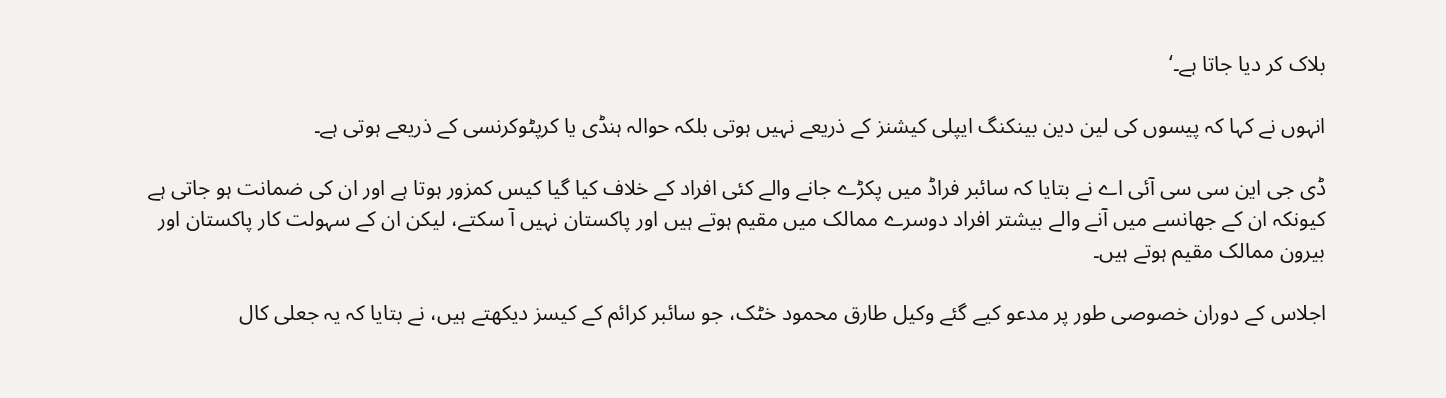بلاک کر دیا جاتا ہے۔‘

انہوں نے کہا کہ پیسوں کی لین دین بینکنگ ایپلی کیشنز کے ذریعے نہیں ہوتی بلکہ حوالہ ہنڈی یا کرپٹوکرنسی کے ذریعے ہوتی ہے۔

ڈی جی این سی سی آئی اے نے بتایا کہ سائبر فراڈ میں پکڑے جانے والے کئی افراد کے خلاف کیا گیا کیس کمزور ہوتا ہے اور ان کی ضمانت ہو جاتی ہے کیونکہ ان کے جھانسے میں آنے والے بیشتر افراد دوسرے ممالک میں مقیم ہوتے ہیں اور پاکستان نہیں آ سکتے، لیکن ان کے سہولت کار پاکستان اور بیرون ممالک مقیم ہوتے ہیں۔

اجلاس کے دوران خصوصی طور پر مدعو کیے گئے وکیل طارق محمود خٹک، جو سائبر کرائم کے کیسز دیکھتے ہیں، نے بتایا کہ یہ جعلی کال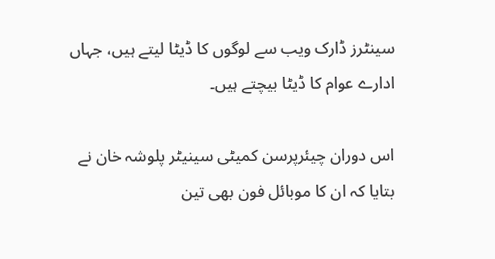سینٹرز ڈارک ویب سے لوگوں کا ڈیٹا لیتے ہیں، جہاں ادارے عوام کا ڈیٹا بیچتے ہیں۔

اس دوران چیئرپرسن کمیٹی سینیٹر پلوشہ خان نے بتایا کہ ان کا موبائل فون بھی تین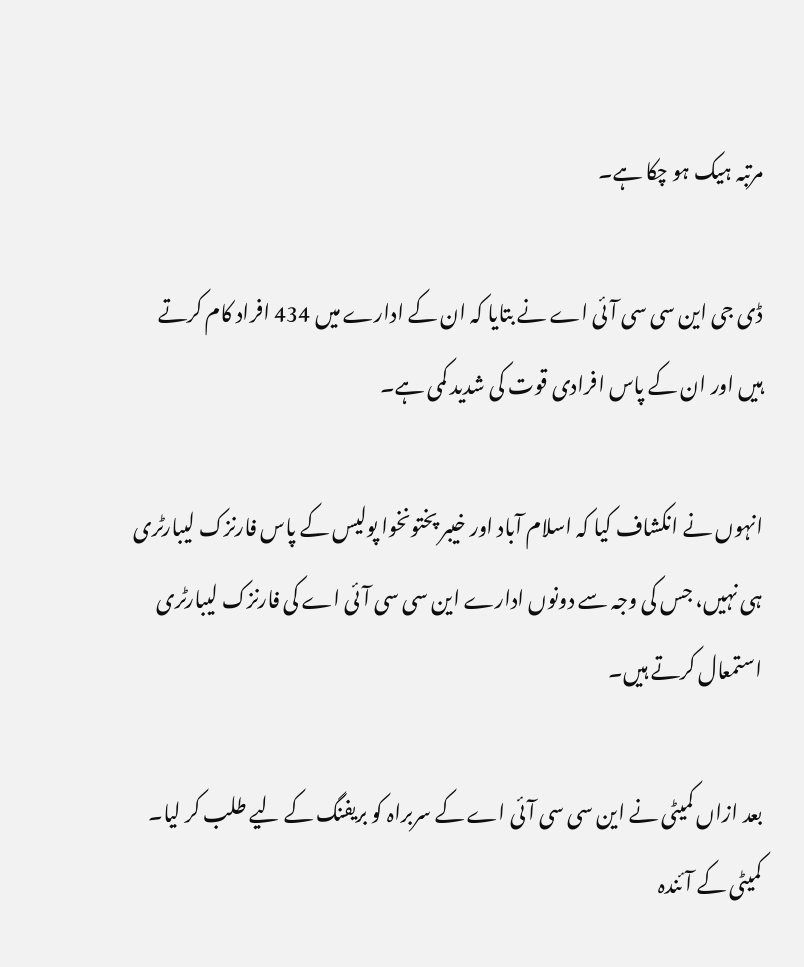مرتبہ ہیک ہو چکا ہے۔

ڈی جی این سی سی آئی اے نے بتایا کہ ان کے ادارے میں 434 افراد کام کرتے ہیں اور ان کے پاس افرادی قوت کی شدید کمی ہے۔

انہوں نے انکشاف کیا کہ اسلام آباد اور خیبر پختونخوا پولیس کے پاس فارنزک لیبارٹری ہی نہیں، جس کی وجہ سے دونوں ادارے این سی سی آئی اے کی فارنزک لیبارٹری استمعال کرتے ہیں۔

بعد ازاں کمیٹی نے این سی سی آئی اے کے سربراہ کو بریفنگ کے لیے طلب کر لیا۔ کمیٹی کے آئندہ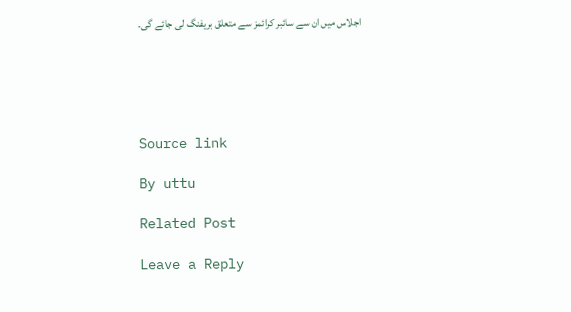اجلاس میں ان سے سائبر کرائمز سے متعلق بریفنگ لی جائے گی۔





Source link

By uttu

Related Post

Leave a Reply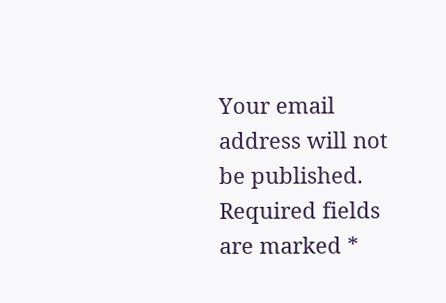Your email address will not be published. Required fields are marked *